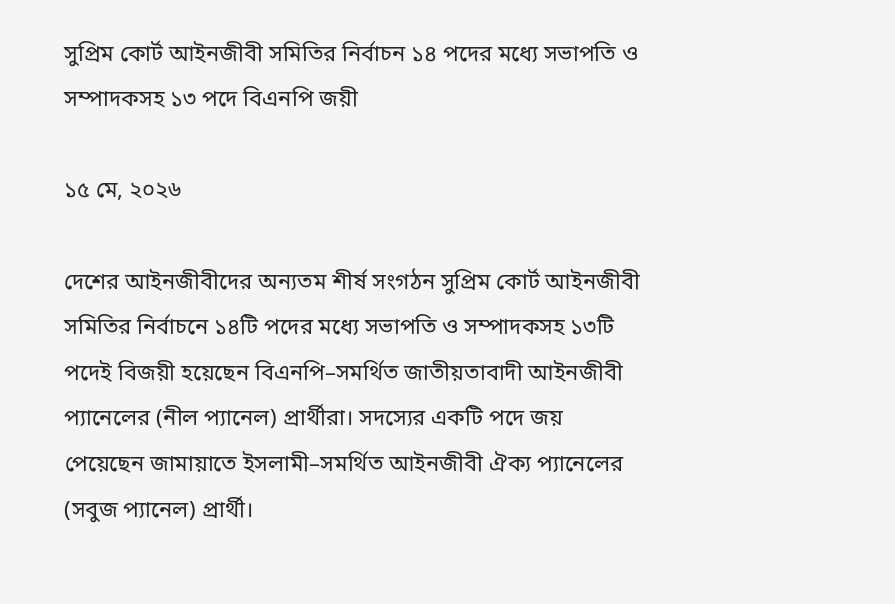সুপ্রিম কোর্ট আইনজীবী সমিতির নির্বাচন ১৪ পদের মধ্যে সভাপতি ও সম্পাদকসহ ১৩ পদে বিএনপি জয়ী

১৫ মে, ২০২৬

দেশের আইনজীবীদের অন্যতম শীর্ষ সংগঠন সুপ্রিম কোর্ট আইনজীবী সমিতির নির্বাচনে ১৪টি পদের মধ্যে সভাপতি ও সম্পাদকসহ ১৩টি পদেই বিজয়ী হয়েছেন বিএনপি–সমর্থিত জাতীয়তাবাদী আইনজীবী প্যানেলের (নীল প্যানেল) প্রার্থীরা। সদস্যের একটি পদে জয় পেয়েছেন জামায়াতে ইসলামী–সমর্থিত আইনজীবী ঐক্য প্যানেলের (সবুজ প্যানেল) প্রার্থী।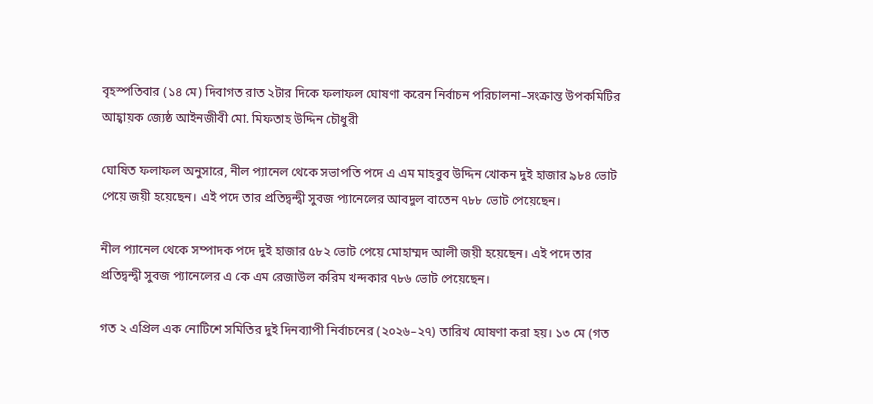বৃহস্পতিবার (১৪ মে) দিবাগত রাত ২টার দিকে ফলাফল ঘোষণা করেন নির্বাচন পরিচালনা–সংক্রান্ত উপকমিটির আহ্বায়ক জ্যেষ্ঠ আইনজীবী মো. মিফতাহ উদ্দিন চৌধুরী

ঘোষিত ফলাফল অনুসারে, নীল প্যানেল থেকে সভাপতি পদে এ এম মাহবুব উদ্দিন খোকন দুই হাজার ৯৮৪ ভোট পেয়ে জয়ী হয়েছেন। এই পদে তার প্রতিদ্বন্দ্বী সুবজ প্যানেলের আবদুল বাতেন ৭৮৮ ভোট পেয়েছেন।

নীল প্যানেল থেকে সম্পাদক পদে দুই হাজার ৫৮২ ভোট পেয়ে মোহাম্মদ আলী জয়ী হয়েছেন। এই পদে তার প্রতিদ্বন্দ্বী সুবজ প্যানেলের এ কে এম রেজাউল করিম খন্দকার ৭৮৬ ভোট পেয়েছেন।

গত ২ এপ্রিল এক নোটিশে সমিতির দুই দিনব্যাপী নির্বাচনের (২০২৬–২৭) তারিখ ঘোষণা করা হয়। ১৩ মে (গত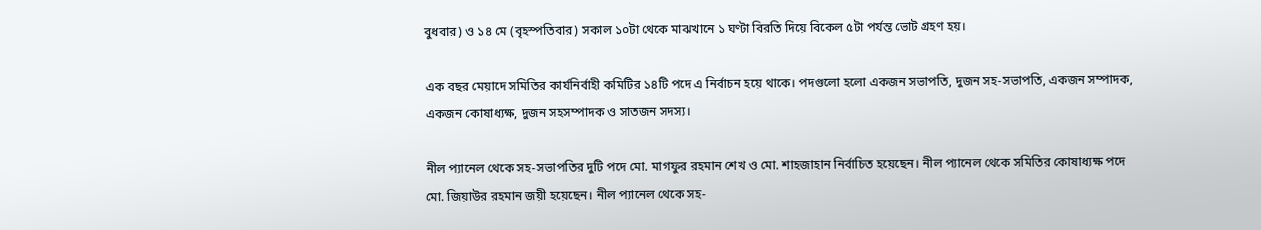বুধবার) ও ১৪ মে (বৃহস্পতিবার) সকাল ১০টা থেকে মাঝখানে ১ ঘণ্টা বিরতি দিয়ে বিকেল ৫টা পর্যন্ত ভোট গ্রহণ হয়।

এক বছর মেয়াদে সমিতির কার্যনির্বাহী কমিটির ১৪টি পদে এ নির্বাচন হয়ে থাকে। পদগুলো হলো একজন সভাপতি, দুজন সহ-সভাপতি, একজন সম্পাদক, একজন কোষাধ্যক্ষ, দুজন সহসম্পাদক ও সাতজন সদস্য।

নীল প্যানেল থেকে সহ-সভাপতির দুটি পদে মো. মাগফুর রহমান শেখ ও মো. শাহজাহান নির্বাচিত হয়েছেন। নীল প্যানেল থেকে সমিতির কোষাধ্যক্ষ পদে মো. জিয়াউর রহমান জয়ী হয়েছেন। নীল প্যানেল থেকে সহ-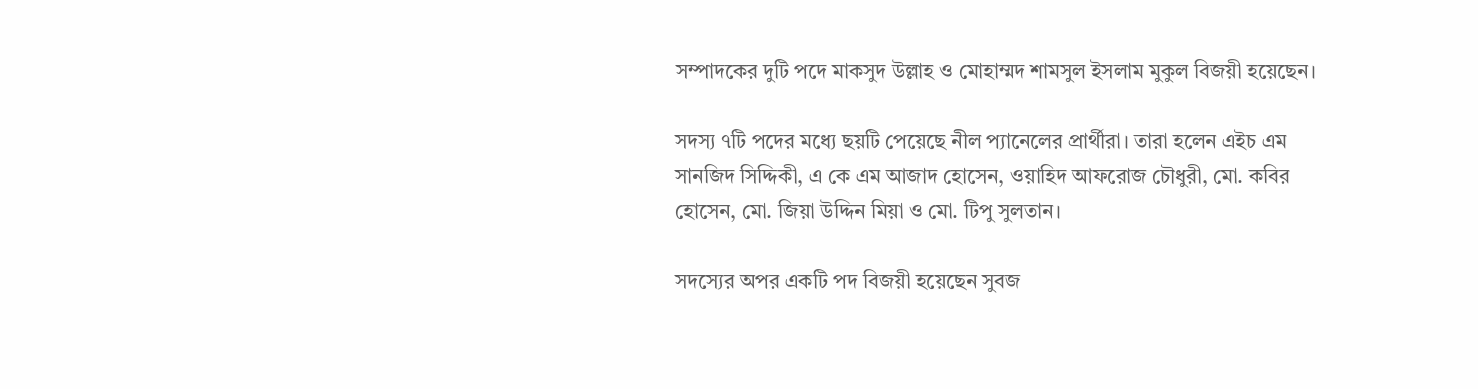সম্পাদকের দুটি পদে মাকসুদ উল্লাহ ও মোহাম্মদ শামসুল ইসলাম মুকুল বিজয়ী হয়েছেন।

সদস্য ৭টি পদের মধ্যে ছয়টি পেয়েছে নীল প্যানেলের প্রার্থীরা। তারা হলেন এইচ এম সানজিদ সিদ্দিকী, এ কে এম আজাদ হোসেন, ওয়াহিদ আফরোজ চৌধুরী, মো. কবির হোসেন, মো. জিয়া উদ্দিন মিয়া ও মো. টিপু সুলতান।

সদস্যের অপর একটি পদ বিজয়ী হয়েছেন সুবজ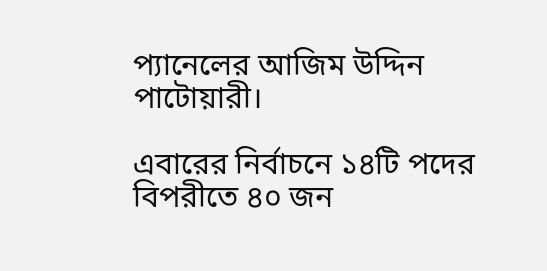প্যানেলের আজিম উদ্দিন পাটোয়ারী।

এবারের নির্বাচনে ১৪টি পদের বিপরীতে ৪০ জন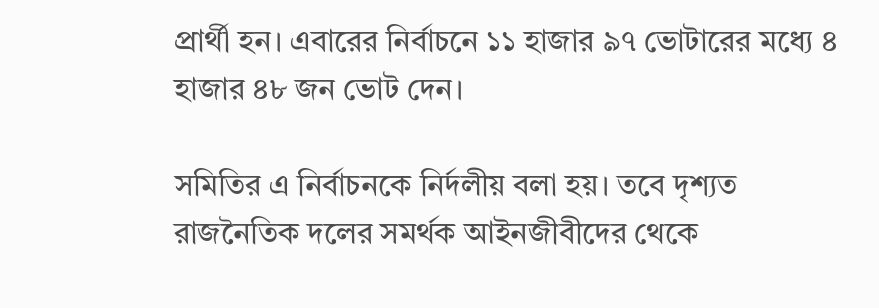প্রার্থী হন। এবারের নির্বাচনে ১১ হাজার ৯৭ ভোটারের মধ্যে ৪ হাজার ৪৮ জন ভোট দেন।

সমিতির এ নির্বাচনকে নির্দলীয় বলা হয়। তবে দৃশ্যত রাজনৈতিক দলের সমর্থক আইনজীবীদের থেকে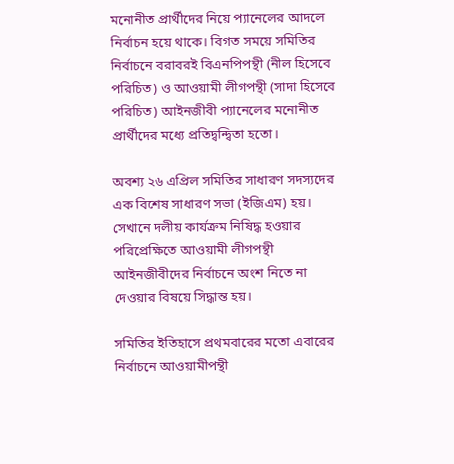মনোনীত প্রার্থীদের নিয়ে প্যানেলের আদলে নির্বাচন হয়ে থাকে। বিগত সময়ে সমিতির নির্বাচনে বরাবরই বিএনপিপন্থী (নীল হিসেবে পরিচিত) ও আওয়ামী লীগপন্থী (সাদা হিসেবে পরিচিত) আইনজীবী প্যানেলের মনোনীত প্রার্থীদের মধ্যে প্রতিদ্বন্দ্বিতা হতো।

অবশ্য ২৬ এপ্রিল সমিতির সাধারণ সদস্যদের এক বিশেষ সাধারণ সভা (ইজিএম) হয়। সেখানে দলীয় কার্যক্রম নিষিদ্ধ হওয়ার পরিপ্রেক্ষিতে আওয়ামী লীগপন্থী আইনজীবীদের নির্বাচনে অংশ নিতে না দেওয়ার বিষয়ে সিদ্ধান্ত হয়।

সমিতির ইতিহাসে প্রথমবারের মতো এবারের নির্বাচনে আওয়ামীপন্থী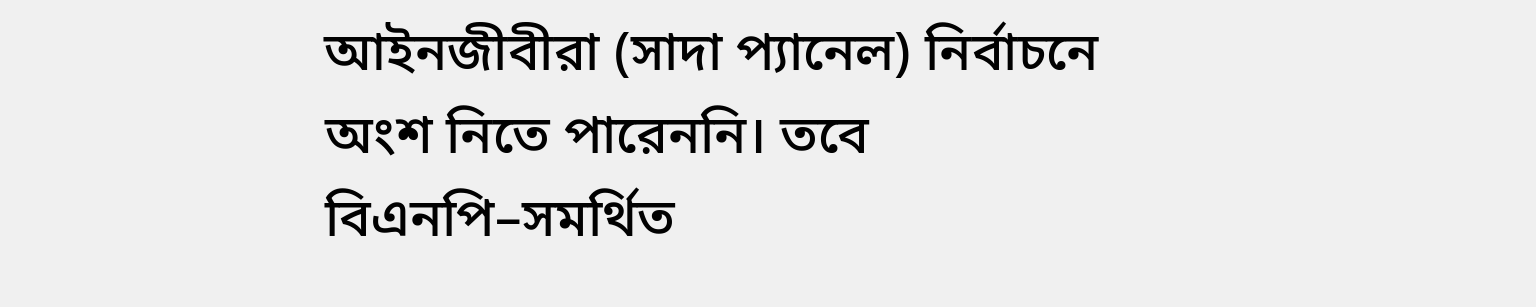আইনজীবীরা (সাদা প্যানেল) নির্বাচনে অংশ নিতে পারেননি। তবে বিএনপি–সমর্থিত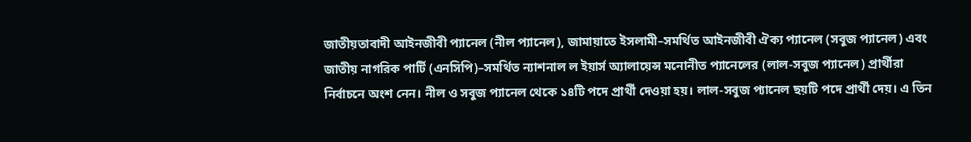জাতীয়তাবাদী আইনজীবী প্যানেল (নীল প্যানেল), জামায়াতে ইসলামী–সমর্থিত আইনজীবী ঐক্য প্যানেল (সবুজ প্যানেল) এবং জাতীয় নাগরিক পার্টি (এনসিপি)–সমর্থিত ন্যাশনাল ল ইয়ার্স অ্যালায়েন্স মনোনীত প্যানেলের (লাল-সবুজ প্যানেল) প্রার্থীরা নির্বাচনে অংশ নেন। নীল ও সবুজ প্যানেল থেকে ১৪টি পদে প্রার্থী দেওয়া হয়। লাল-সবুজ প্যানেল ছয়টি পদে প্রার্থী দেয়। এ তিন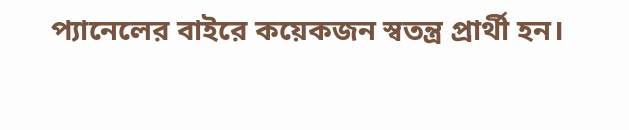প্যানেলের বাইরে কয়েকজন স্বতন্ত্র প্রার্থী হন।